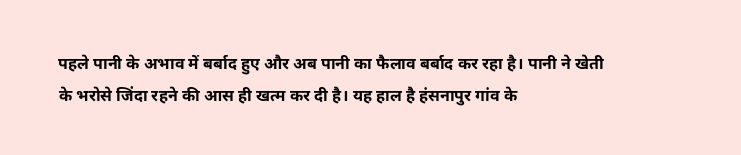पहले पानी के अभाव में बर्बाद हुए और अब पानी का फैलाव बर्बाद कर रहा है। पानी ने खेती के भरोसे जिंदा रहने की आस ही खत्म कर दी है। यह हाल है हंसनापुर गांव के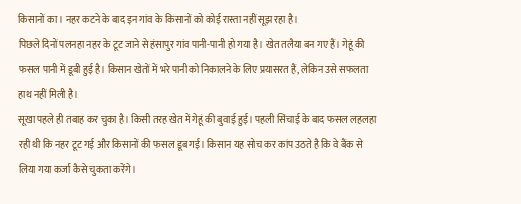किसानों का। नहर कटने के बाद इन गांव के किसानों को कोई रास्ता नहीं सूझ रहा है।
पिछले दिनों पलनहा नहर के टूट जाने से हंसापुर गांव पानी-पानी हो गया है। खेत तलैया बन गए हैं। गेहूं की फसल पानी में डूबी हुई है। किसान खेतों में भरे पानी को निकालने के लिए प्रयासरत हैं, लेकिन उसे सफलता हाथ नहीं मिली है।
सूखा पहले ही तबाह कर चुका है। किसी तरह खेत में गेहूं की बुवाई हुई। पहली सिंचाई के बाद फसल लहलहा रही थी कि नहर टूट गई और किसानों की फसल डूब गई। किसान यह सोच कर कांप उठते है कि वे बैंक से लिया गया कर्जा कैसे चुकता करेंगे।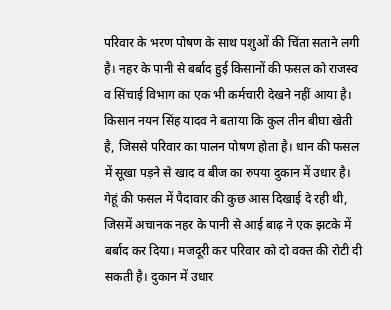परिवार के भरण पोषण के साथ पशुओं की चिंता सताने लगी है। नहर के पानी से बर्बाद हुई किसानों की फसल को राजस्व व सिंचाई विभाग का एक भी कर्मचारी देखने नहीं आया है।
किसान नयन सिंह यादव ने बताया कि कुल तीन बीघा खेती है, जिससे परिवार का पालन पोषण होता है। धान की फसल में सूखा पड़ने से खाद व बीज का रुपया दुकान में उधार है।
गेहूं की फसल में पैदावार की कुछ आस दिखाई दे रही थी, जिसमें अचानक नहर के पानी से आई बाढ़ ने एक झटके में बर्बाद कर दिया। मजदूरी कर परिवार को दो वक्त की रोटी दी सकती है। दुकान में उधार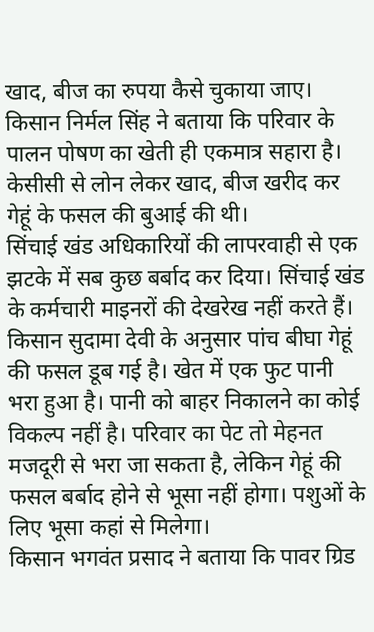खाद, बीज का रुपया कैसे चुकाया जाए।
किसान निर्मल सिंह ने बताया कि परिवार के पालन पोषण का खेती ही एकमात्र सहारा है। केसीसी से लोन लेकर खाद, बीज खरीद कर गेहूं के फसल की बुआई की थी।
सिंचाई खंड अधिकारियों की लापरवाही से एक झटके में सब कुछ बर्बाद कर दिया। सिंचाई खंड के कर्मचारी माइनरों की देखरेख नहीं करते हैं।
किसान सुदामा देवी के अनुसार पांच बीघा गेहूं की फसल डूब गई है। खेत में एक फुट पानी भरा हुआ है। पानी को बाहर निकालने का कोई विकल्प नहीं है। परिवार का पेट तो मेहनत मजदूरी से भरा जा सकता है, लेकिन गेहूं की फसल बर्बाद होने से भूसा नहीं होगा। पशुओं के लिए भूसा कहां से मिलेगा।
किसान भगवंत प्रसाद ने बताया कि पावर ग्रिड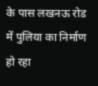के पास लखनऊ रोड में पुलिया का निर्माण हो रहा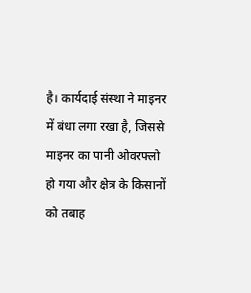है। कार्यदाई संस्था ने माइनर में बंधा लगा रखा है, जिससे माइनर का पानी ओवरफ्लो हो गया और क्षेत्र के किसानों को तबाह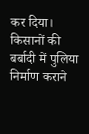कर दिया।
किसानों की बर्बादी में पुलिया निर्माण कराने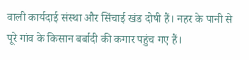वाली कार्यदाई संस्था और सिंचाई खंड दोषी हैं। नहर के पानी से पूरे गांव के किसान बर्बादी की कगार पहुंच गए हैं।